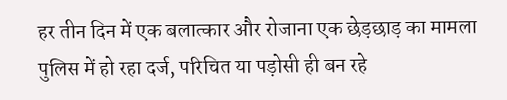हर तीन दिन में एक बलात्कार और रोजाना एक छेड़छाड़ का मामला पुलिस में हो रहा दर्ज, परिचित या पड़ोसी ही बन रहे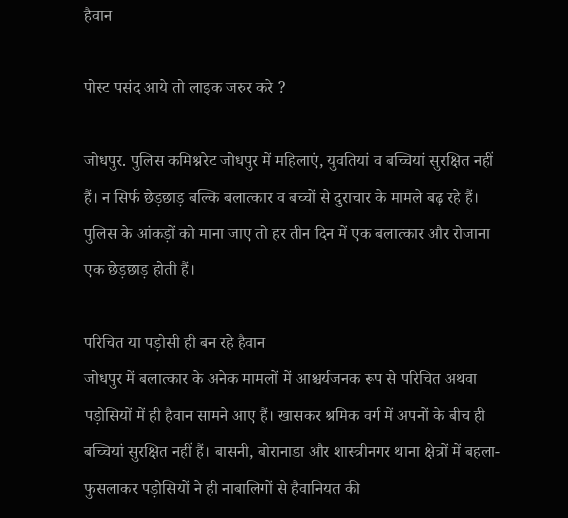हैवान

पोस्ट पसंद आये तो लाइक जरुर करे ?

जोधपुर. पुलिस कमिश्नरेट जोधपुर में महिलाएं, युवतियां व बच्चियां सुरक्षित नहीं हैं। न सिर्फ छेड़छाड़ बल्कि बलात्कार व बच्चों से दुराचार के मामले बढ़ रहे हैं। पुलिस के आंकड़ों को माना जाए तो हर तीन दिन में एक बलात्कार और रोजाना एक छेड़छाड़ होती हैं।

परिचित या पड़ोसी ही बन रहे हैवान
जोधपुर में बलात्कार के अनेक मामलों में आश्चर्यजनक रूप से परिचित अथवा पड़ोसियों में ही हैवान सामने आए हैं। खासकर श्रमिक वर्ग में अपनों के बीच ही बच्चियां सुरक्षित नहीं हैं। बासनी, बोरानाडा और शास्त्रीनगर थाना क्षेत्रों में बहला-फुसलाकर पड़ोसियों ने ही नाबालिगों से हैवानियत की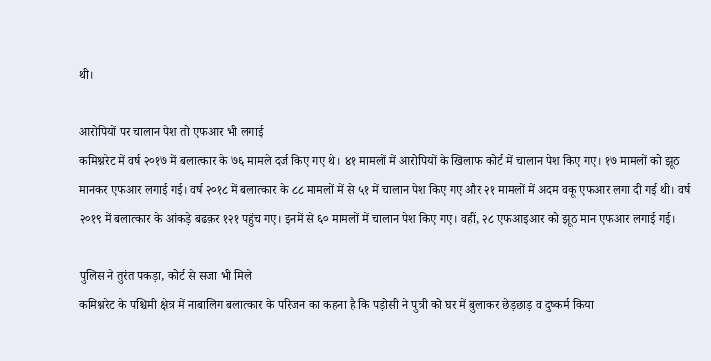थी।

आरोपियों पर चालान पेश तो एफआर भी लगाई
कमिश्नरेट में वर्ष २०१७ में बलात्कार के ७६ मामले दर्ज किए गए थे। ४१ मामलों में आरोपियों के खिलाफ कोर्ट में चालान पेश किए गए। १७ मामलों को झूठ मानकर एफआर लगाई गई। वर्ष २०१८ में बलात्कार के ८८ मामलों में से ५१ में चालान पेश किए गए और २१ मामलों में अदम वकू एफआर लगा दी गई थी। वर्ष २०१९ में बलात्कार के आंकड़े बढक़र १२१ पहुंच गए। इनमें से ६० मामलों में चालान पेश किए गए। वहीं, २८ एफआइआर को झूठ मान एफआर लगाई गई।

पुलिस ने तुरंत पकड़ा, कोर्ट से सजा भी मिले
कमिश्नरेट के पश्चिमी क्षेत्र में नाबालिग बलात्कार के परिजन का कहना है कि पड़ोसी ने पुत्री को घर में बुलाकर छेड़छाड़ व दुष्कर्म किया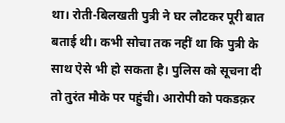था। रोती-बिलखती पुत्री ने घर लौटकर पूरी बात बताई थी। कभी सोचा तक नहीं था कि पुत्री के साथ ऐसे भी हो सकता है। पुलिस को सूचना दी तो तुरंत मौके पर पहुंची। आरोपी को पकडक़र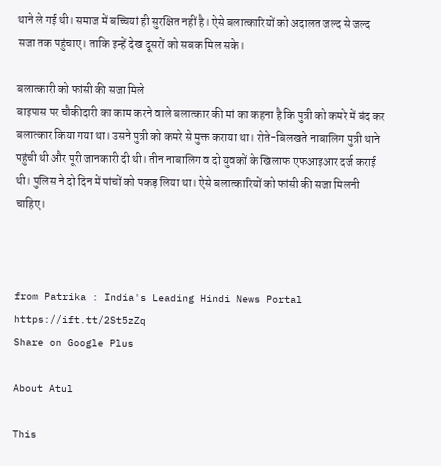थाने ले गई थी। समाज में बच्चियां ही सुरक्षित नहीं है। ऐसे बलात्कारियों को अदालत जल्द से जल्द सजा तक पहुंचाए। ताकि इन्हें देख दूसरों को सबक मिल सके।

बलात्कारी को फांसी की सजा मिले
बाइपास पर चौकीदारी का काम करने वाले बलात्कार की मां का कहना है कि पुत्री को कमरे में बंद कर बलात्कार किया गया था। उसने पुत्री को कमरे से मुक्त कराया था। रोते-बिलखते नाबालिग पुत्री थाने पहुंची थी और पूरी जानकारी दी थी। तीन नाबालिग व दो युवकों के खिलाफ एफआइआर दर्ज कराई थी। पुलिस ने दो दिन में पांचों को पकड़ लिया था। ऐसे बलात्कारियों को फांसी की सजा मिलनी चाहिए।



from Patrika : India's Leading Hindi News Portal https://ift.tt/2St5zZq
Share on Google Plus

About Atul

This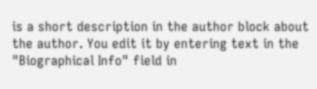is a short description in the author block about the author. You edit it by entering text in the "Biographical Info" field in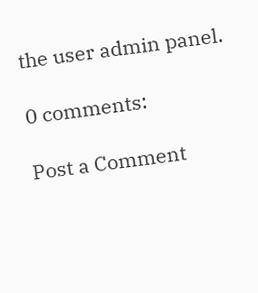the user admin panel.

0 comments:

Post a Comment